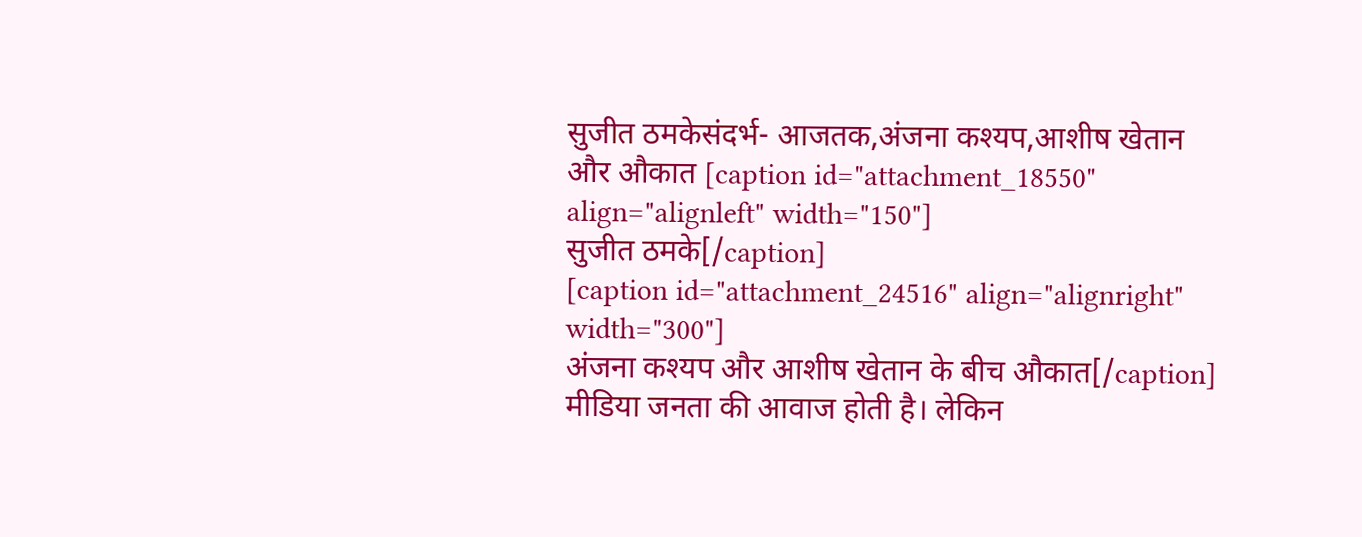सुजीत ठमकेसंदर्भ- आजतक,अंजना कश्यप,आशीष खेतान और औकात [caption id="attachment_18550" align="alignleft" width="150"]
सुजीत ठमके[/caption]
[caption id="attachment_24516" align="alignright" width="300"]
अंजना कश्यप और आशीष खेतान के बीच औकात[/caption]
मीडिया जनता की आवाज होती है। लेकिन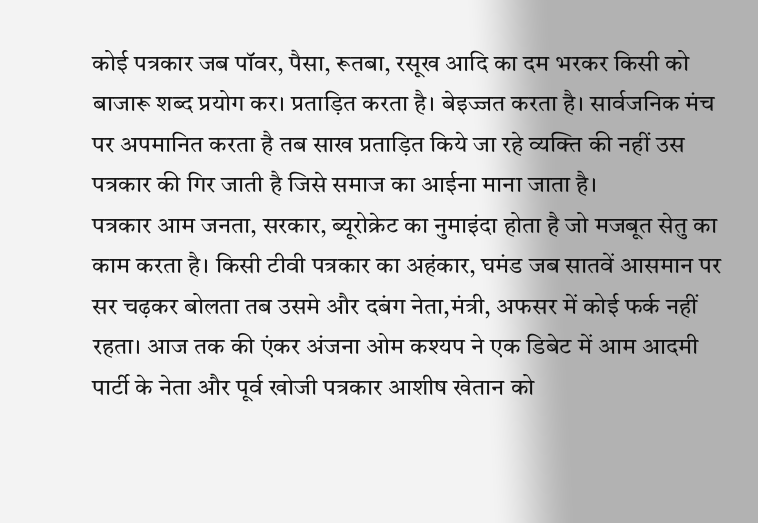कोई पत्रकार जब पॉवर, पैसा, रूतबा, रसूख आदि का दम भरकर किसी को बाजारू शब्द प्रयोग कर। प्रताड़ित करता है। बेइज्जत करता है। सार्वजनिक मंच पर अपमानित करता है तब साख प्रताड़ित किये जा रहे व्यक्ति की नहीं उस पत्रकार की गिर जाती है जिसे समाज का आईना माना जाता है।
पत्रकार आम जनता, सरकार, ब्यूरोक्रेट का नुमाइंदा होता है जो मजबूत सेतु का काम करता है। किसी टीवी पत्रकार का अहंकार, घमंड जब सातवें आसमान पर सर चढ़कर बोलता तब उसमे और दबंग नेता,मंत्री, अफसर में कोई फर्क नहीं रहता। आज तक की एंकर अंजना ओम कश्यप ने एक डिबेट में आम आदमी पार्टी के नेता और पूर्व खोजी पत्रकार आशीष खेतान को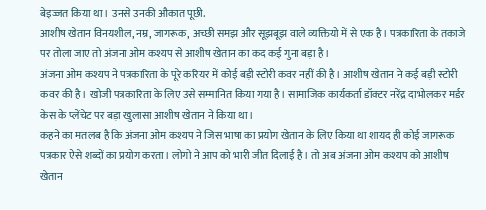बेइज्जत किया था। उनसे उनकी औकात पूछी.
आशीष खेतान विनयशील, नम्र, जागरूक, अच्छी समझ और सूझबूझ वाले व्यक्तियो में से एक है। पत्रकारिता के तकाजे पर तोला जाए तो अंजना ओम कश्यप से आशीष खेतान का कद कई गुना बड़ा है।
अंजना ओम कश्यप ने पत्रकारिता के पूरे करियर में कोई बड़ी स्टोरी कवर नहीं की है। आशीष खेतान ने कई बड़ी स्टोरी कवर की है। खोजी पत्रकारिता के लिए उसे सम्मानित किया गया है। सामाजिक कार्यकर्ता डॉक्टर नरेंद्र दाभोलकर मर्डर केस के प्लेंचेट पर बड़ा खुलासा आशीष खेतान ने किया था।
कहने का मतलब है कि अंजना ओम कश्यप ने जिस भाषा का प्रयोग खेतान के लिए किया था शायद ही कोई जागरूक पत्रकार ऐसे शब्दों का प्रयोग करता। लोगो ने आप को भारी जीत दिलाई है। तो अब अंजना ओम कश्यप को आशीष खेतान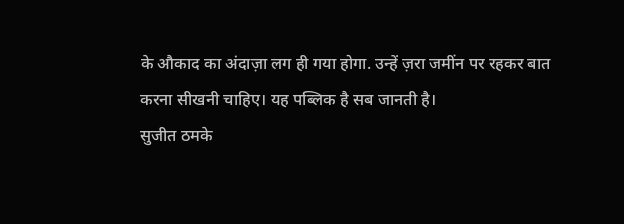के औकाद का अंदाज़ा लग ही गया होगा. उन्हें ज़रा जमींन पर रहकर बात करना सीखनी चाहिए। यह पब्लिक है सब जानती है।
सुजीत ठमके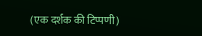(एक दर्शक की टिप्पणी)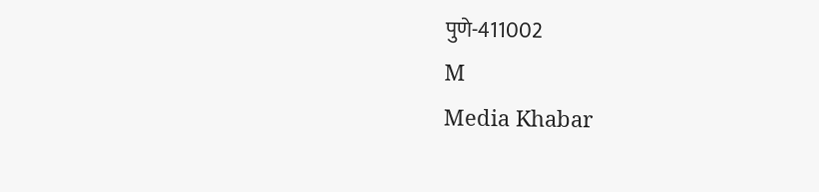पुणे-411002
M
Media Khabar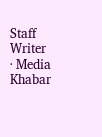Staff Writer · Media Khabar